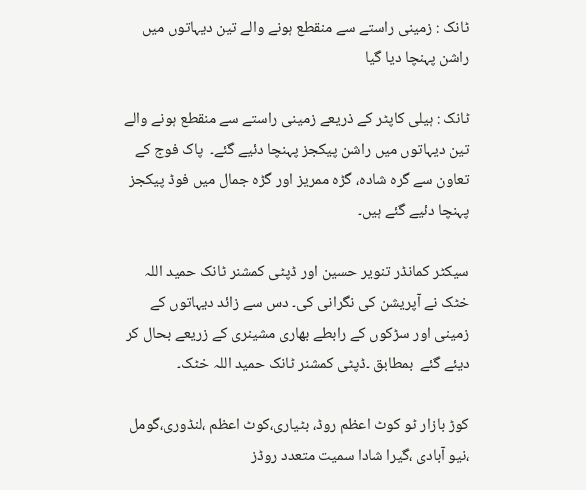ٹانک : زمینی راستے سے منقطع ہونے والے تین دیہاتوں میں راشن پہنچا دیا گیا

ٹانک : ہیلی کاپٹر کے ذریعے زمینی راستے سے منقطع ہونے والے تین دیہاتوں میں راشن پیکجز پہنچا دئیے گئے۔  پاک فوج کے تعاون سے گرہ شادہ، گڑہ ممریز اور گڑہ جمال میں فوڈ پیکجز پہنچا دئیے گئے ہیں۔

سیکٹر کمانڈر تنویر حسین اور ڈپٹی کمشنر ٹانک حمید اللہ خٹک نے آپریشن کی نگرانی کی۔ دس سے زائد دیہاتوں کے زمینی اور سڑکوں کے رابطے بھاری مشینری کے زریعے بحال کر دیئے گئے  بمطابق ۔ڈپٹی کمشنر ٹانک حمید اللہ خٹک۔

کوڑ بازار ٹو کوٹ اعظم روڈ، بٹیاری،کوٹ اعظم ،لنڈوری،گومل ،نیو آبادی ،گیرا شادا سمیت متعدد روڈز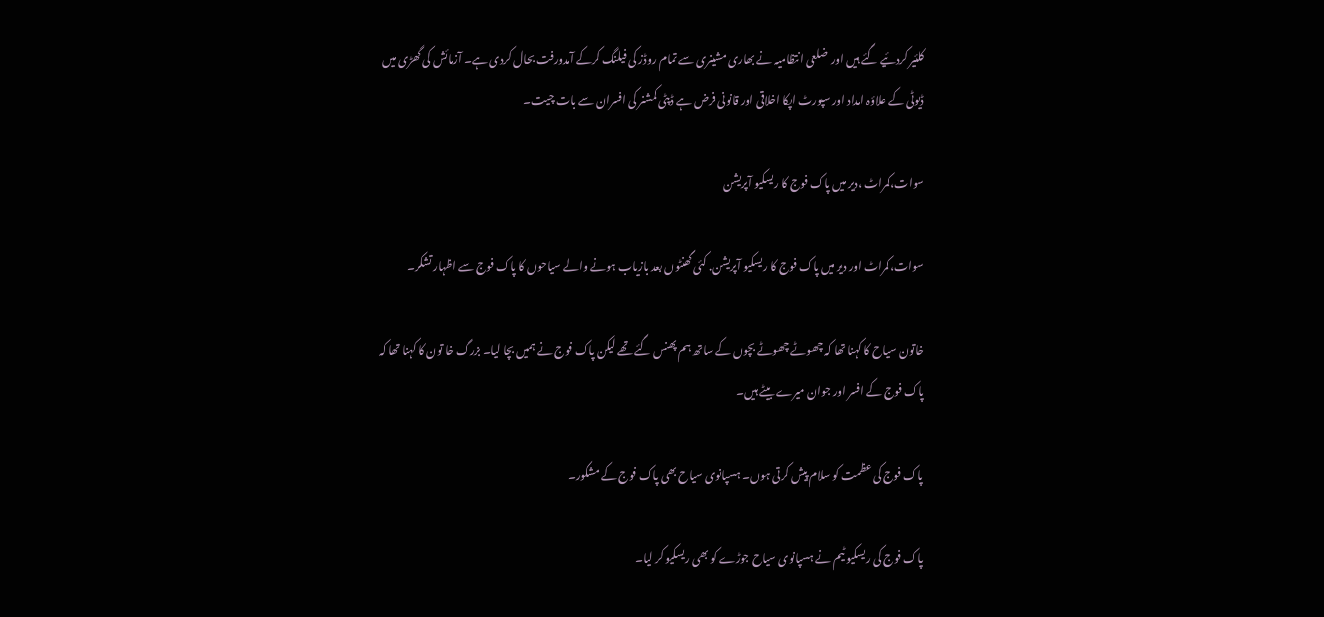کلئیر کردئیے گئے ہیں اور  ضلعی انتظامیہ نے بھاری مشینری سے تمام روڈز کی فیلنگ کرکے آمدورفت بحال کردی ہے۔ آزمائش کی گھڑی میں ڈیوٹی کے علاؤہ امداد اور سپورٹ اپکا اخلاقی اور قانونی فرض ہے ڈپٹی کمشنر کی افسران سے بات چیت۔

سوات،کمراٹ ،دیر میں پاک فوج کا ریسکیو آپریشن

سوات،کمراٹ اور دیر میں پاک فوج کا ریسکیو آپریشن. کئی گھنٹوں بعد بازیاب ہونے والے سیاحوں کا پاک فوج سے اظہار تشکر۔

خاتون سیاح کا کہنا تھا کہ چھوٹے چھوٹے بچوں کے ساتھ ہم پھنس گئے تھے لیکن پاک فوج نے ہمیں بچا لیا۔ بزرگ خا تون کا کہنا تھا کہ پاک فوج کے افسر اور جوان میرے بیٹے ہیں۔

پاک فوج کی عظمت کو سلام پیش کرتی ہوں۔ ہسپانوی سیاح بھی پاک فوج کے مشکور۔

پاک فوج کی ریسکیو ٹیم نے ہسپانوی سیاح جوڑے کو بھی ریسکیو کر لیا۔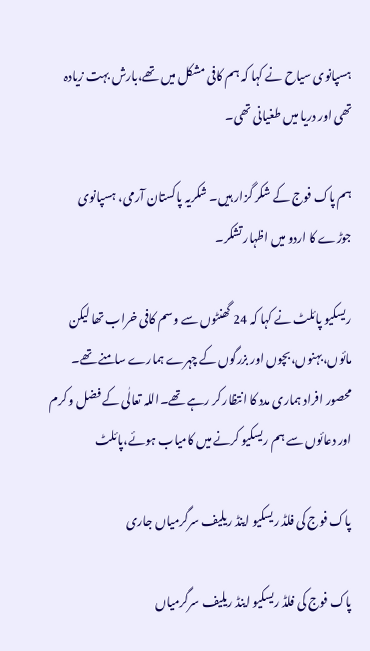ہسپانوی سیاح نے کہا کہ ہم کافی مشکل میں تھے،بارش بہت زیادہ تھی اور دریا میں طغیانی تھی۔

ہم پاک فوج کے شکر گزار ہیں۔ شکریہ پاکستان آرمی، ہسپانوی جوڑے کا اردو میں اظہار تشکر۔

ریسکیو پائلٹ نے کہا کہ 24 گھنٹوں سے وسم کافی خراب تھا لیکن مائوں،بہنوں،بچوں اور بزرگوں کے چہرے ہمارے سامنے تھے۔ محصور افراد ہماری مدد کا انتظار کر رہے تھے۔اللہ تعالٰی کے فضل و کرم اور دعائوں سے ہم ریسکیو کرنے میں کامیاب ہوئے،پائلٹ

پاک فوج کی فلڈ ریسکیو اینڈ ریلیف سرگرمیاں جاری

پاک فوج کی فلڈ ریسکیو اینڈ ریلیف سرگرمیاں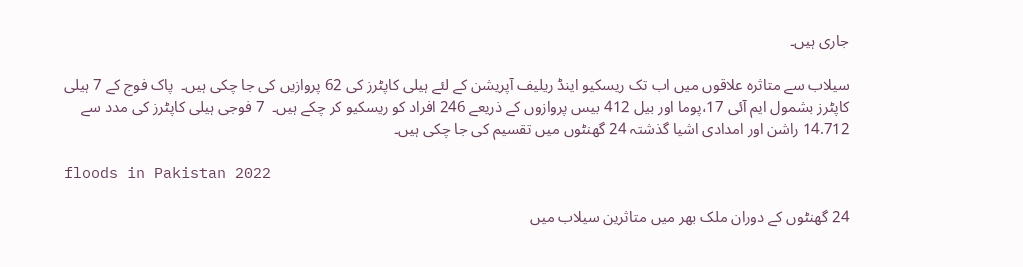جاری ہیں۔

سیلاب سے متاثرہ علاقوں میں اب تک ریسکیو اینڈ ریلیف آپریشن کے لئے ہیلی کاپٹرز کی 62 پروازیں کی جا چکی ہیں۔  پاک فوج کے 7 ہیلی کاپٹرز بشمول ایم آئی 17،پوما اور بیل 412 بیس پروازوں کے ذریعے 246 افراد کو ریسکیو کر چکے ہیں۔  7 فوجی ہیلی کاپٹرز کی مدد سے 14.712 راشن اور امدادی اشیا گذشتہ 24 گھنٹوں میں تقسیم کی جا چکی ہیں۔

floods in Pakistan 2022

24 گھنٹوں کے دوران ملک بھر میں متاثرین سیلاب میں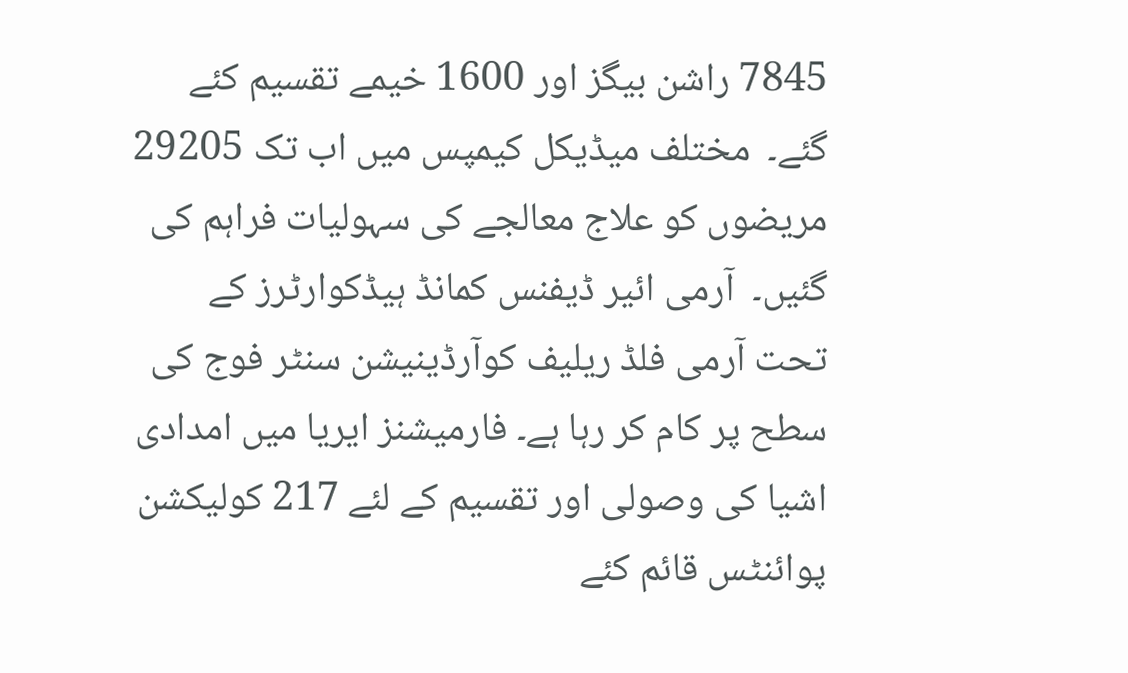7845 راشن بیگز اور 1600 خیمے تقسیم کئے گئے۔  مختلف میڈیکل کیمپس میں اب تک 29205 مریضوں کو علاج معالجے کی سہولیات فراہم کی گئیں۔  آرمی ائیر ڈیفنس کمانڈ ہیڈکوارٹرز کے تحت آرمی فلڈ ریلیف کوآرڈینیشن سنٹر فوج کی سطح پر کام کر رہا ہے۔ فارمیشنز ایریا میں امدادی اشیا کی وصولی اور تقسیم کے لئے 217 کولیکشن پوائنٹس قائم کئے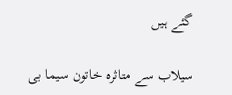گئے ہیں

سیلاب سے متاثرہ خاتون سیما بی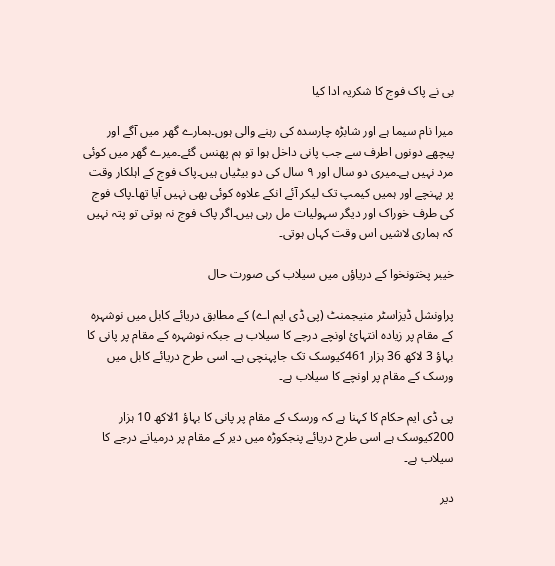بی نے پاک فوج کا شکریہ ادا کیا

میرا نام سیما ہے اور شابڑہ چارسدہ کی رہنے والی ہوں۔ہمارے گھر میں آگے اور پیچھے دونوں اطرف سے جب پانی داخل ہوا تو ہم پھنس گئے۔میرے گھر میں کوئی مرد نہیں ہے۔میری دو سال اور ٩ سال کی دو بیٹیاں ہیں۔پاک فوج کے اہلکار وقت پر پہنچے اور ہمیں کیمپ تک لیکر آئے انکے علاوہ کوئی بھی نہیں آیا تھا۔پاک فوج کی طرف خوراک اور دیگر سہولیات مل رہی ہیں۔اگر پاک فوج نہ ہوتی تو پتہ نہیں کہ ہماری لاشیں اس وقت کہاں ہوتی۔

خیبر پختونخوا کے دریاؤں میں سیلاب کی صورت حال

پراونشل ڈیزاسٹر منیجمنٹ (پی ڈی ایم اے) کے مطابق دریائے کابل میں نوشہرہ کے مقام پر زیادہ انتہائ اونچے درجے کا سیلاب ہے جبکہ نوشہرہ کے مقام پر پانی کا بہاؤ 3 لاکھ 36 ہزار 461کیوسک تک جاپہنچی ہے۔ اسی طرح دریائے کابل میں ورسک کے مقام پر اونچے کا سیلاب ہے۔

پی ڈی ایم حکام کا کہنا ہے کہ ورسک کے مقام پر پانی کا بہاؤ 1لاکھ 10 ہزار 200کیوسک ہے اسی طرح دریائے پنجکوڑہ میں دیر کے مقام پر درمیانے درجے کا سیلاب ہے۔

دیر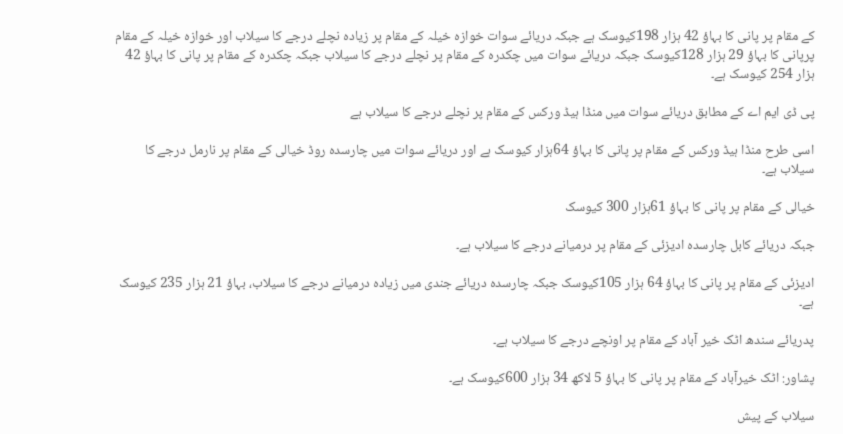کے مقام پر پانی کا بہاؤ 42 ہزار 198کیوسک ہے جبکہ دریائے سوات خوازہ خیلہ کے مقام پر زیادہ نچلے درجے کا سیلاب اور خوازہ خیلہ کے مقام پرپانی کا بہاؤ 29 ہزار 128کیوسک جبکہ دریائے سوات میں چکدرہ کے مقام پر نچلے درجے کا سیلاب جبکہ چکدرہ کے مقام پر پانی کا بہاؤ 42 ہزار 254 کیوسک ہے۔

پی ڈی ایم اے کے مطابق دریائے سوات میں منڈا ہیڈ ورکس کے مقام پر نچلے درجے کا سیلاب ہے

اسی طرح منڈا ہیڈ ورکس کے مقام پر پانی کا بہاؤ 64ہزار کیوسک ہے اور دریائے سوات میں چارسدہ روڈ خیالی کے مقام پر نارمل درجے کا سیلاب ہے۔

خیالی کے مقام پر پانی کا بہاؤ 61ہزار 300 کیوسک

جبکہ دریائے کابل چارسدہ ادیزئی کے مقام پر درمیانے درجے کا سیلاب ہے۔

ادیزئی کے مقام پر پانی کا بہاؤ 64 ہزار 105کیوسک جبکہ چارسدہ دریائے جندی میں زیادہ درمیانے درجے کا سیلاب، بہاؤ 21 ہزار 235 کیوسک ہے۔

پدریائے سندھ اٹک خیر آباد کے مقام پر اونچے درجے کا سیلاب ہے۔

پشاور: اٹک خیرآباد کے مقام پر پانی کا بہاؤ 5 لاکھ 34 ہزار 600کیوسک ہے۔

سیلاب کے پیش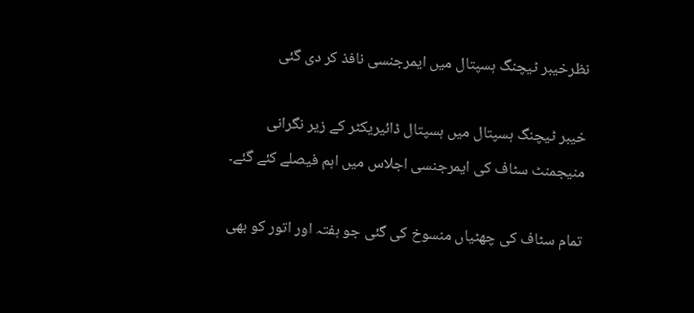نظرخیبر ٹیچنگ ہسپتال میں ایمرجنسی نافذ کر دی گئی

خیبر ٹیچنگ ہسپتال میں ہسپتال ڈائیریکٹر کے زیر نگرانی منیجمنٹ سٹاف کی ایمرجنسی اجلاس میں اہم فیصلے کئے گئے۔

تمام سٹاف کی چھٹیاں منسوخ کی گئی جو ہفتہ اور اتور کو بھی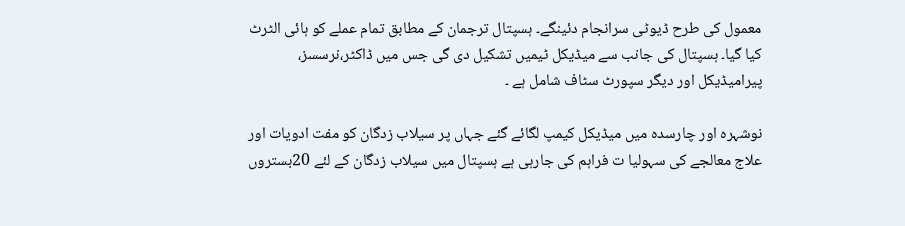معمول کی طرح ڈیوٹی سرانجام دئینگے۔ ہسپتال ترجمان کے مطابق تمام عملے کو ہائی الٹرٹ کیا گیا۔ ہسپتال کی جانب سے میڈیکل ٹیمیں تشکیل دی گی جس میں ڈاکٹر،نرسسز، پیرامیڈیکل اور دیگر سپورٹ سٹاف شامل ہے ۔

نوشہرہ اور چارسدہ میں میڈیکل کیمپ لگائے گئے جہاں پر سیلاب زدگان کو مفت ادویات اور علاج معالجے کی سہولیا ت فراہم کی جارہی ہے ہسپتال میں سیلاب زدگان کے لئے 20بستروں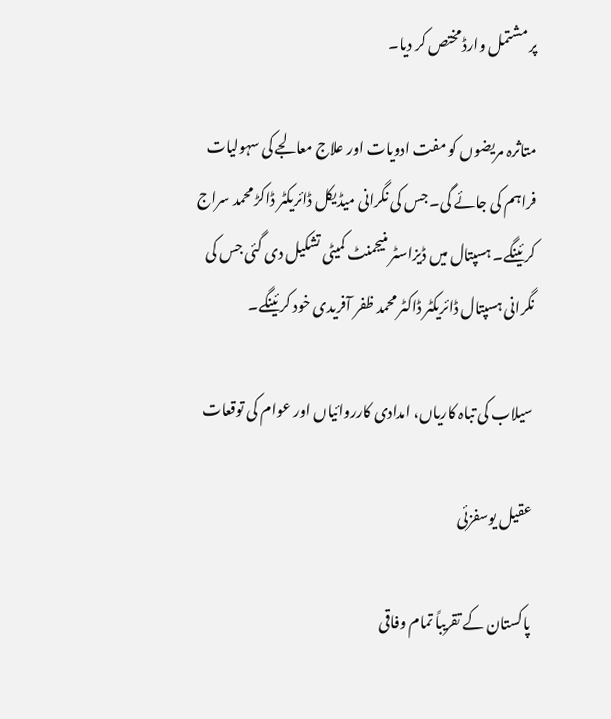پر مشتمل وارڈ مختص کر دیا۔

متاثرہ مریضوں کو مفت ادویات اور علاج معالجے کی سہولیات فراہم کی جائے گی۔ جس کی نگرانی میڈیکل ڈائریکٹر ڈاکڑ محمد سراج کرئینگے۔ ہسپتال میں ڈیزاسٹر منیجمنٹ کمیٹی تشکیل دی گئی جس کی نگرانی ہسپتال ڈائریکٹر ڈاکٹر محمد ظفر آفریدی خود کرئینگے۔

سیلاب کی تباہ کاریاں، امدادی کارروائیاں اور عوام کی توقعات

عقیل یوسفزئی

پاکستان کے تقریباً تمام وفاقی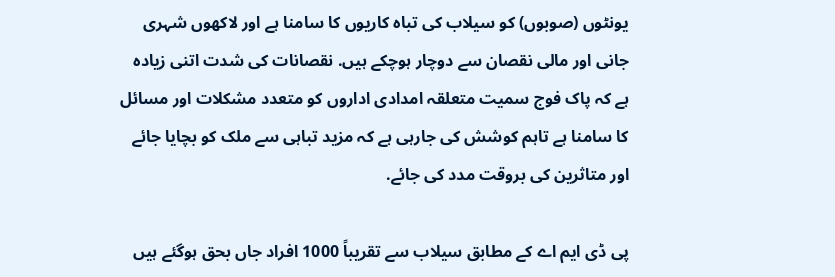یونٹوں (صوبوں) کو سیلاب کی تباہ کاریوں کا سامنا ہے اور لاکھوں شہری جانی اور مالی نقصان سے دوچار ہوچکے ہیں. نقصانات کی شدت اتنی زیادہ ہے کہ پاک فوج سمیت متعلقہ امدادی اداروں کو متعدد مشکلات اور مسائل کا سامنا ہے تاہم کوشش کی جارہی ہے کہ مزید تباہی سے ملک کو بچایا جائے اور متاثرین کی بروقت مدد کی جائے.

پی ڈی ایم اے کے مطابق سیلاب سے تقریباً 1000 افراد جاں بحق ہوگئے ہیں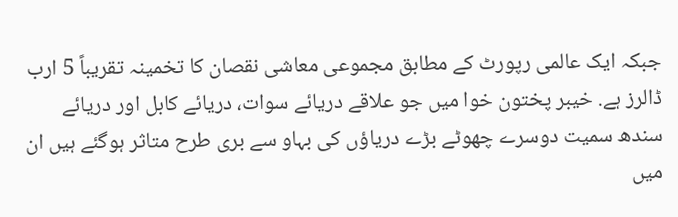جبکہ ایک عالمی رپورٹ کے مطابق مجموعی معاشی نقصان کا تخمینہ تقریباً 5 ارب ڈالرز ہے. خیبر پختون خوا میں جو علاقے دریائے سوات، دریائے کابل اور دریائے سندھ سمیت دوسرے چھوٹے بڑے دریاؤں کی بہاو سے بری طرح متاثر ہوگئے ہیں ان میں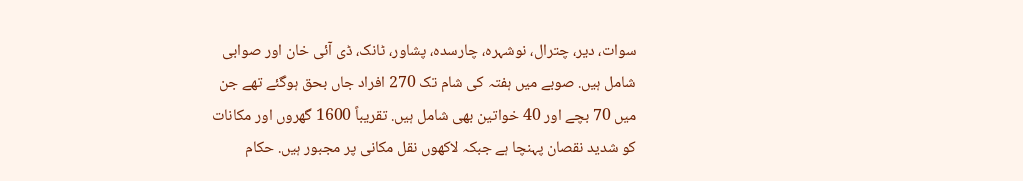سوات، دیر، چترال، نوشہرہ، چارسدہ، پشاور، ٹانک، ڈی آئی خان اور صوابی شامل ہیں. صوبے میں ہفتہ کی شام تک 270 افراد جاں بحق ہوگئے تھے جن میں 70 بچے اور 40 خواتین بھی شامل ہیں. تقریباً 1600 گھروں اور مکانات کو شدید نقصان پہنچا ہے جبکہ لاکھوں نقل مکانی پر مجبور ہیں. حکام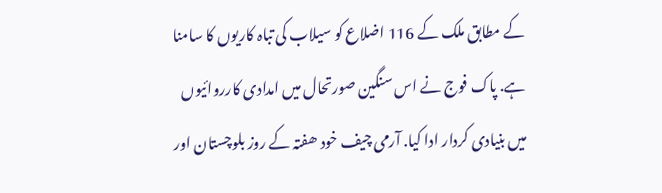کے مطابق ملک کے 116 اضلاع کو سیلاب کی تباہ کاریوں کا سامنا ہے. پاک فوج نے اس سنگین صورتحال میں امدادی کارروائیوں میں بنیادی کردار ادا کیا. آرمی چیف خود ھفتہ کے روز بلوچستان اور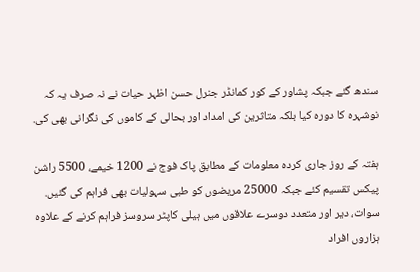سندھ گئے جبکہ پشاور کے کور کمانڈر جنرل حسن اظہر حیات نے نہ صرف یہ کہ نوشہرہ کا دورہ کیا بلکہ متاثرین کی امداد اور بحالی کے کاموں کی نگرانی بھی کی.

ہفتہ کے روز جاری کردہ معلومات کے مطابق پاک فوج نے 1200 خیمے، 5500 راشن پیکس تقسیم کئے جبکہ 25000 مریضوں کو طبی سہولیات بھی فراہم کی گئیں. سوات، دیر اور متعدد دوسرے علاقوں میں ہیلی کاپٹر سروسز فراہم کرنے کے علاوہ ہزاروں افراد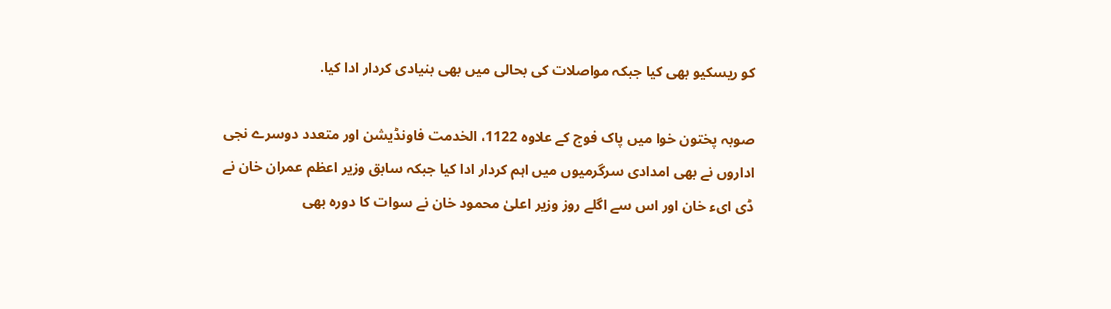کو ریسکیو بھی کیا جبکہ مواصلات کی بحالی میں بھی بنیادی کردار ادا کیا.

صوبہ پختون خوا میں پاک فوج کے علاوہ 1122، الخدمت فاونڈیشن اور متعدد دوسرے نجی اداروں نے بھی امدادی سرگرمیوں میں اہم کردار ادا کیا جبکہ سابق وزیر اعظم عمران خان نے ڈی ایء خان اور اس سے اگلے روز وزیر اعلیٰ محمود خان نے سوات کا دورہ بھی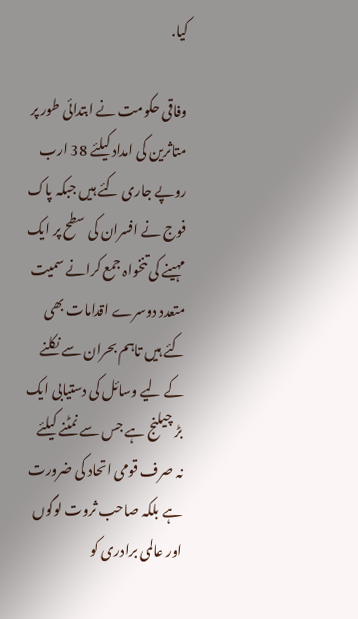کیا.

وفاقی حکومت نے ابتدائی طور پر متاثرین کی امداد کیلئے 38 ارب روپے جاری کئے ہیں جبکہ پاک فوج نے افسران کی سطح پر ایک مہینے کی تنخواہ جمع کرانے سمیت متعدد دوسرے اقدامات بھی کئے ہیں تاہم بحران سے نکلنے کے لیے وسائل کی دستیابی ایک بڑ چیلنج ہے جس سے نمٹنے کیلئے نہ صرف قومی اتحاد کی ضرورت ہے بلکہ صاحب ثروت لوگوں اور عالمی برادری کو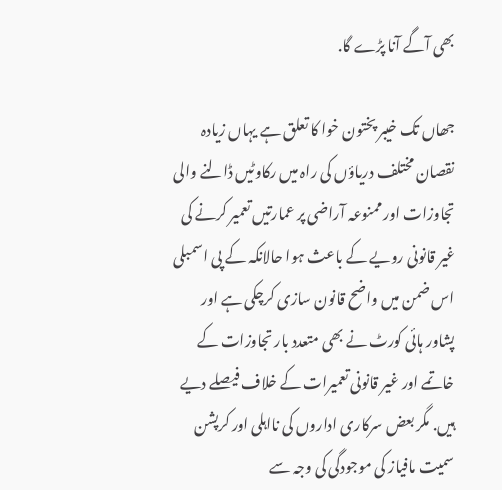بھی آگے آنا پڑے گا.

جھاں تک خیبر پختون خوا کا تعلق ہے یہاں زیادہ نقصان مختلف دریاؤں کی راہ میں رکاوٹیں ڈالنے والی تجاوزات اور ممنوعہ آراضی پر عمارتیں تعمیر کرنے کی غیر قانونی رویے کے باعث ہوا حالانکہ کے پی اسمبلی اس ضمن میں واضح قانون سازی کرچکی ہے اور پشاور ہائی کورٹ نے بھی متعدد بار تجاوزات کے خاتمے اور غیر قانونی تعمیرات کے خلاف فیصلے دیے ہیں. مگر بعض سرکاری اداروں کی نااہلی اور کرپشن سمیت مافیاز کی موجودگی کی وجہ سے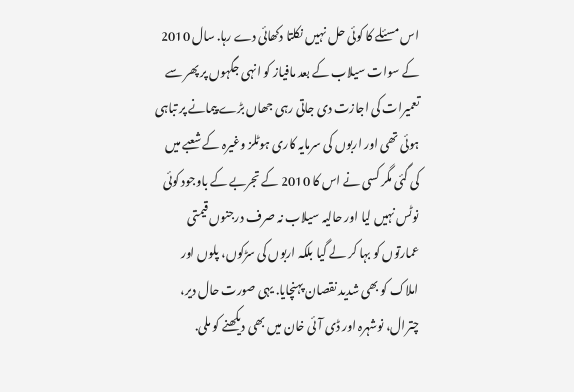اس مسئلے کا کوئی حل نہیں نکلتا دکھائی دے رہا. سال 2010 کے سوات سیلاب کے بعد مافیاز کو انہی جگہوں پر پھر سے تعمیرات کی اجازت دی جاتی رہی جھاں بڑے پیمانے پر تباہی ہوئی تھی اور اربوں کی سرمایہ کاری ہوٹلز وغیرہ کے شعبے میں کی گئی مگر کسی نے اس کا 2010 کے تجربے کے باوجود کوئی نوٹس نہیں لیا اور حالیہ سیلاب نہ صرف درجنوں قیمتی عمارتوں کو بہا کر لے گیا بلکہ اربوں کی سڑکوں، پلوں اور املاک کو بھی شدید نقصان پہنچایا. یہی صورت حال دیر، چترال، نوشہرہ اور ڈی آئی خان میں بھی دیکھنے کو ملی.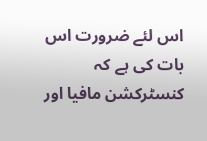اس لئے ضرورت اس بات کی ہے کہ کنسٹرکشن مافیا اور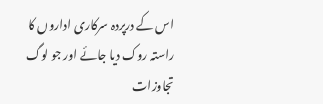اس کے درپردہ سرکاری اداروں کا راستہ روک دیا جائے اور جو لوگ تجاوزات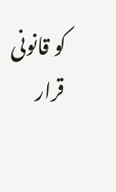کو قانونی قرار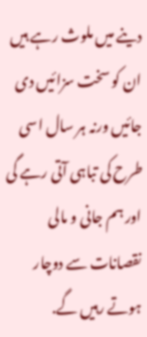دینے میں ملوث رہے ہیں ان کو سخت سزائیں دی جائیں ورنہ ہر سال اسی طرح کی تباہی آتی رہے گی اور ہم جانی و مالی نقصانات سے دوچار ہوتے رہیں گے.